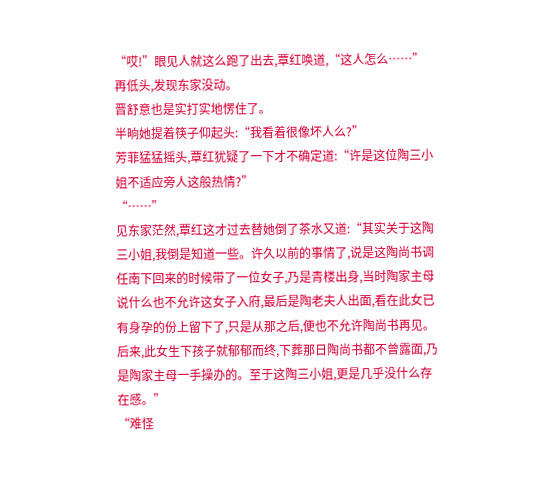“哎!”眼见人就这么跑了出去,覃红唤道,“这人怎么……”
再低头,发现东家没动。
晋舒意也是实打实地愣住了。
半晌她提着筷子仰起头:“我看着很像坏人么?”
芳菲猛猛摇头,覃红犹疑了一下才不确定道:“许是这位陶三小姐不适应旁人这般热情?”
“……”
见东家茫然,覃红这才过去替她倒了茶水又道:“其实关于这陶三小姐,我倒是知道一些。许久以前的事情了,说是这陶尚书调任南下回来的时候带了一位女子,乃是青楼出身,当时陶家主母说什么也不允许这女子入府,最后是陶老夫人出面,看在此女已有身孕的份上留下了,只是从那之后,便也不允许陶尚书再见。后来,此女生下孩子就郁郁而终,下葬那日陶尚书都不曾露面,乃是陶家主母一手操办的。至于这陶三小姐,更是几乎没什么存在感。”
“难怪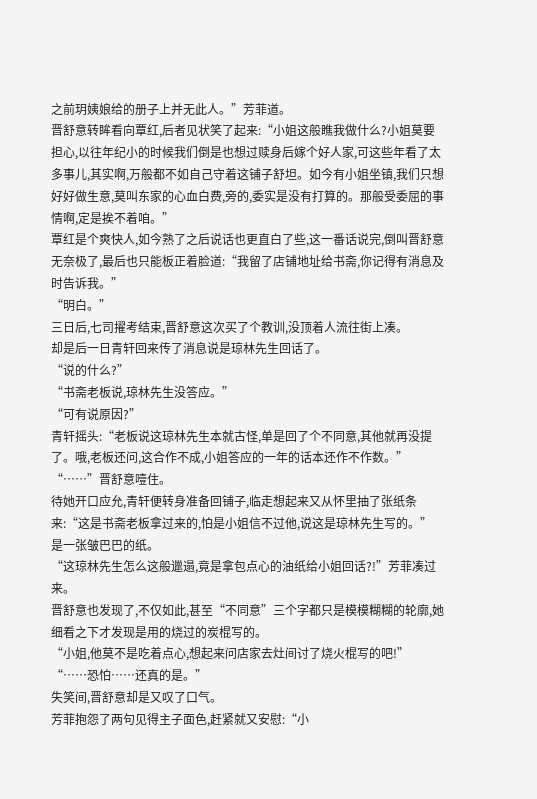之前玥姨娘给的册子上并无此人。”芳菲道。
晋舒意转眸看向覃红,后者见状笑了起来:“小姐这般瞧我做什么?小姐莫要担心,以往年纪小的时候我们倒是也想过赎身后嫁个好人家,可这些年看了太多事儿,其实啊,万般都不如自己守着这铺子舒坦。如今有小姐坐镇,我们只想好好做生意,莫叫东家的心血白费,旁的,委实是没有打算的。那般受委屈的事情啊,定是挨不着咱。”
覃红是个爽快人,如今熟了之后说话也更直白了些,这一番话说完,倒叫晋舒意无奈极了,最后也只能板正着脸道:“我留了店铺地址给书斋,你记得有消息及时告诉我。”
“明白。”
三日后,七司擢考结束,晋舒意这次买了个教训,没顶着人流往街上凑。
却是后一日青轩回来传了消息说是琼林先生回话了。
“说的什么?”
“书斋老板说,琼林先生没答应。”
“可有说原因?”
青轩摇头:“老板说这琼林先生本就古怪,单是回了个不同意,其他就再没提了。哦,老板还问,这合作不成,小姐答应的一年的话本还作不作数。”
“……”晋舒意噎住。
待她开口应允,青轩便转身准备回铺子,临走想起来又从怀里抽了张纸条来:“这是书斋老板拿过来的,怕是小姐信不过他,说这是琼林先生写的。”
是一张皱巴巴的纸。
“这琼林先生怎么这般邋遢,竟是拿包点心的油纸给小姐回话?!”芳菲凑过来。
晋舒意也发现了,不仅如此,甚至“不同意”三个字都只是模模糊糊的轮廓,她细看之下才发现是用的烧过的炭棍写的。
“小姐,他莫不是吃着点心,想起来问店家去灶间讨了烧火棍写的吧!”
“……恐怕……还真的是。”
失笑间,晋舒意却是又叹了口气。
芳菲抱怨了两句见得主子面色,赶紧就又安慰:“小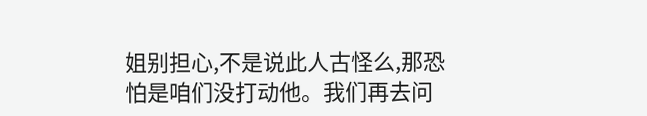姐别担心,不是说此人古怪么,那恐怕是咱们没打动他。我们再去问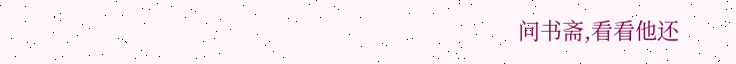问书斋,看看他还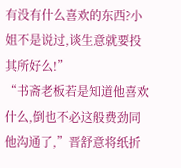有没有什么喜欢的东西?小姐不是说过,谈生意就要投其所好么!”
“书斋老板若是知道他喜欢什么,倒也不必这般费劲同他沟通了,”晋舒意将纸折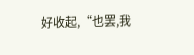好收起,“也罢,我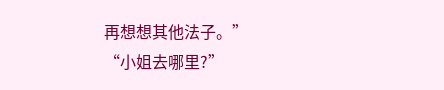再想想其他法子。”
“小姐去哪里?”